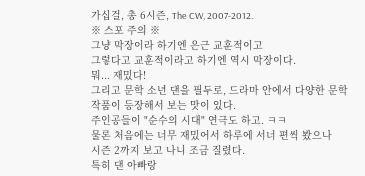가십걸, 총 6시즌, The CW, 2007-2012.
※ 스포 주의 ※
그냥 막장이라 하기엔 은근 교훈적이고
그렇다고 교훈적이라고 하기엔 역시 막장이다.
뭐... 재밌다!
그리고 문학 소년 댄을 필두로, 드라마 안에서 다양한 문학 작품이 등장해서 보는 맛이 있다.
주인공들이 "순수의 시대" 연극도 하고. ㅋㅋ
물론 처음에는 너무 재밌어서 하루에 서너 편씩 봤으나
시즌 2까지 보고 나니 조금 질렸다.
특히 댄 아빠랑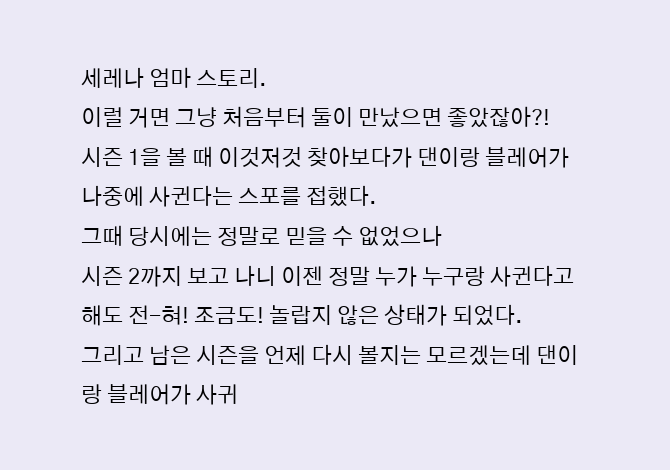세레나 엄마 스토리.
이럴 거면 그냥 처음부터 둘이 만났으면 좋았잖아?!
시즌 1을 볼 때 이것저것 찾아보다가 댄이랑 블레어가 나중에 사귄다는 스포를 접했다.
그때 당시에는 정말로 믿을 수 없었으나
시즌 2까지 보고 나니 이젠 정말 누가 누구랑 사귄다고 해도 전-혀! 조금도! 놀랍지 않은 상태가 되었다.
그리고 남은 시즌을 언제 다시 볼지는 모르겠는데 댄이랑 블레어가 사귀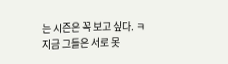는 시즌은 꼭 보고 싶다. ㅋ
지금 그들은 서로 못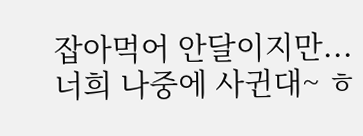잡아먹어 안달이지만...
너희 나중에 사귄대~ ㅎ